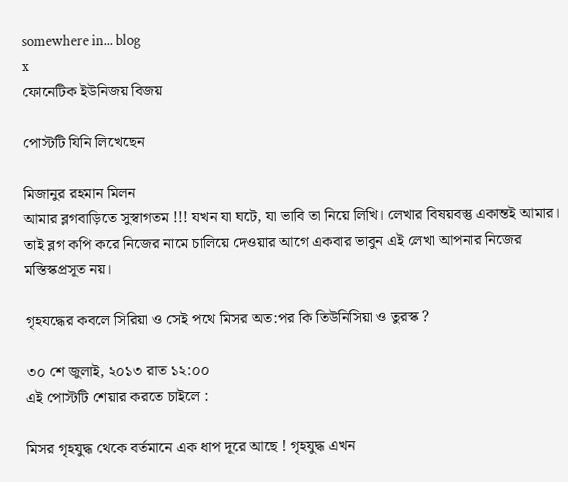somewhere in... blog
x
ফোনেটিক ইউনিজয় বিজয়

পোস্টটি যিনি লিখেছেন

মিজানুর রহমান মিলন
আমার ব্লগবাড়িতে সুস্বাগতম !!! যখন যা ঘটে, যা ভাবি তা নিয়ে লিখি। লেখার বিষয়বস্তু একান্তই আমার। তাই ব্লগ কপি করে নিজের নামে চালিয়ে দেওয়ার আগে একবার ভাবুন এই লেখা আপনার নিজের মস্তিস্কপ্রসূত নয়।

গৃহযদ্ধের কবলে সিরিয়া ও সেই পথে মিসর অত:পর কি তিউনিসিয়া ও তুরস্ক ?

৩০ শে জুলাই, ২০১৩ রাত ১২:০০
এই পোস্টটি শেয়ার করতে চাইলে :

মিসর গৃহযুদ্ধ থেকে বর্তমানে এক ধাপ দূরে আছে ! গৃহযুদ্ধ এখন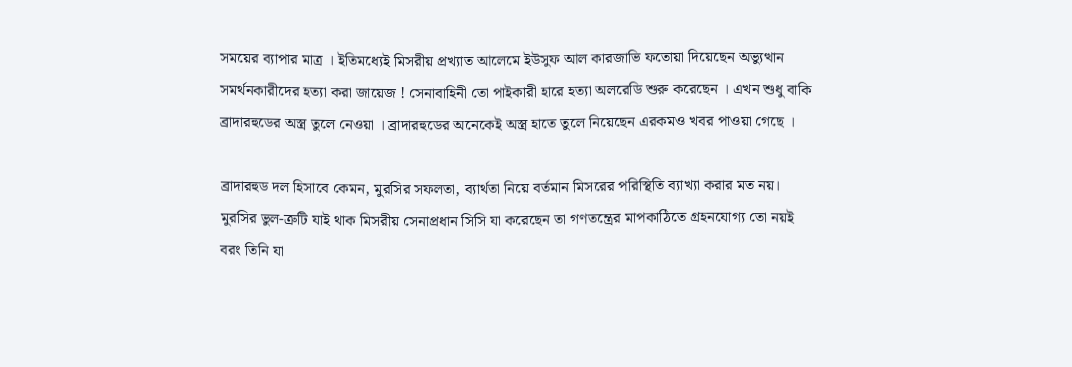সময়ের ব্যাপার মাত্র । ইতিমধ্যেই মিসরীয় প্রখ্যাত আলেমে ইউসুফ আল কারজাভি ফতোয়া দিয়েছেন অভ্যুত্থান সমর্থনকারীদের হত্যা করা জায়েজ ! সেনাবাহিনী তো পাইকারী হারে হত্যা অলরেডি শুরু করেছেন । এখন শুধু বাকি ব্রাদারহুডের অস্ত্র তুলে নেওয়া । ব্রাদারহুডের অনেকেই অস্ত্র হাতে তুলে নিয়েছেন এরকমও খবর পাওয়া গেছে ।

ব্রাদারহুড দল হিসাবে কেমন, মুরসির সফলতা, ব্যার্থতা নিয়ে বর্তমান মিসরের পরিস্থিতি ব্যাখ্যা করার মত নয়। মুরসির ভুল-ত্রুটি যাই থাক মিসরীয় সেনাপ্রধান সিসি যা করেছেন তা গণতন্ত্রের মাপকাঠিতে গ্রহনযোগ্য তো নয়ই বরং তিনি যা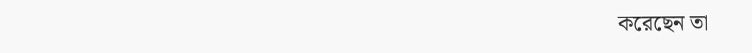করেছেন তা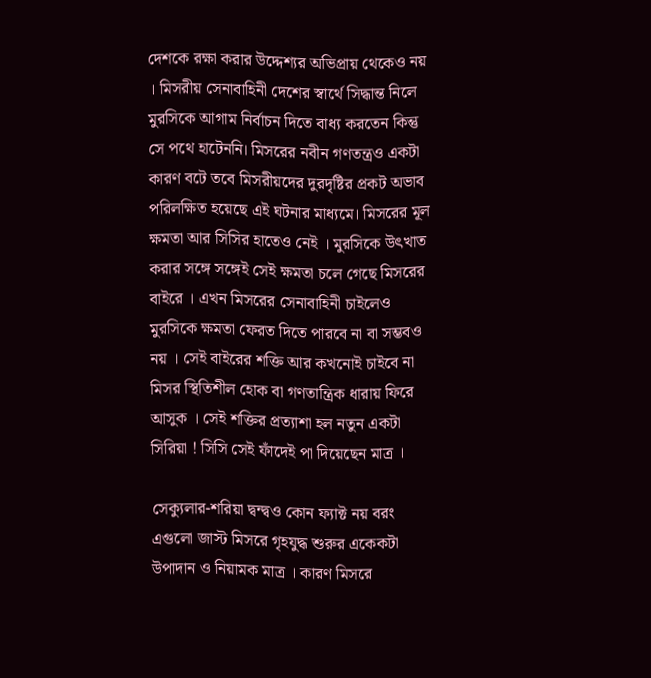দেশকে রক্ষা করার উদ্দেশ্যর অভিপ্রায় থেকেও নয় । মিসরীয় সেনাবাহিনী দেশের স্বার্থে সিদ্ধান্ত নিলে মুরসিকে আগাম নির্বাচন দিতে বাধ্য করতেন কিন্তু সে পথে হাটেননি। মিসরের নবীন গণতন্ত্রও একটা কারণ বটে তবে মিসরীয়দের দুরদৃষ্টির প্রকট অভাব পরিলক্ষিত হয়েছে এই ঘটনার মাধ্যমে। মিসরের মূল ক্ষমতা আর সিসির হাতেও নেই । মুরসিকে উৎখাত করার সঙ্গে সঙ্গেই সেই ক্ষমতা চলে গেছে মিসরের বাইরে । এখন মিসরের সেনাবাহিনী চাইলেও মুরসিকে ক্ষমতা ফেরত দিতে পারবে না বা সম্ভবও নয় । সেই বাইরের শক্তি আর কখনোই চাইবে না মিসর স্থিতিশীল হোক বা গণতান্ত্রিক ধারায় ফিরে আসুক । সেই শক্তির প্রত্যাশা হল নতুন একটা সিরিয়া ! সিসি সেই ফাঁদেই পা দিয়েছেন মাত্র ।

সেক্যুলার-শরিয়া দ্বন্দ্বও কোন ফ্যাক্ট নয় বরং এগুলো জাস্ট মিসরে গৃহযুদ্ধ শুরুর একেকটা উপাদান ও নিয়ামক মাত্র । কারণ মিসরে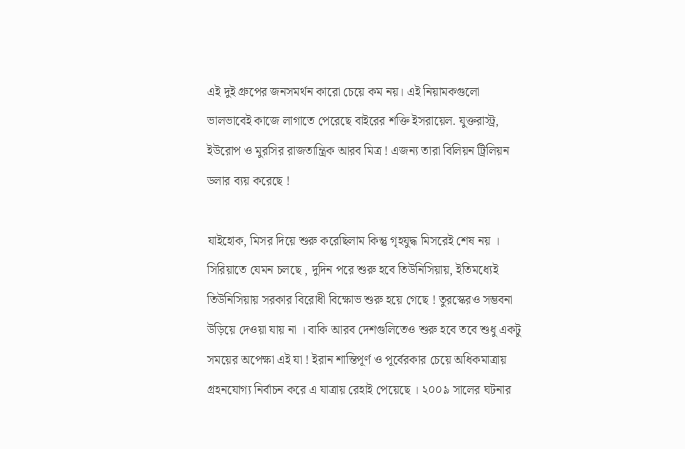এই দুই গ্রুপের জনসমর্থন কারো চেয়ে কম নয়। এই নিয়ামকগুলো ভালভাবেই কাজে লাগাতে পেরেছে বাইরের শক্তি ইসরায়েল. যুক্তরাস্ট্র, ইউরোপ ও মুরসির রাজতান্ত্রিক আরব মিত্র ! এজন্য তারা বিলিয়ন ট্রিলিয়ন ডলার ব্যয় করেছে !

যাইহোক, মিসর দিয়ে শুরু করেছিলাম কিন্তু গৃহযুদ্ধ মিসরেই শেষ নয় । সিরিয়াতে যেমন চলছে , দুদিন পরে শুরু হবে তিউনিসিয়ায়, ইতিমধ্যেই তিউনিসিয়ায় সরকার বিরোধী বিক্ষোভ শুরু হয়ে গেছে ! তুরস্কেরও সম্ভবনা উড়িয়ে দেওয়া যায় না । বাকি আরব দেশগুলিতেও শুরু হবে তবে শুধু একটু সময়ের অপেক্ষা এই যা ! ইরান শান্তিপূর্ণ ও পূর্বেরকার চেয়ে অধিকমাত্রায় গ্রহনযোগ্য নির্বাচন করে এ যাত্রায় রেহাই পেয়েছে । ২০০৯ সালের ঘটনার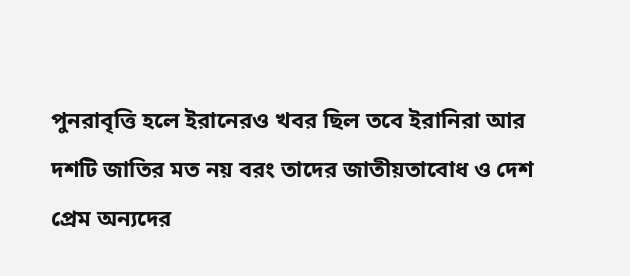পুনরাবৃত্তি হলে ইরানেরও খবর ছিল তবে ইরানিরা আর দশটি জাতির মত নয় বরং তাদের জাতীয়তাবোধ ও দেশ প্রেম অন্যদের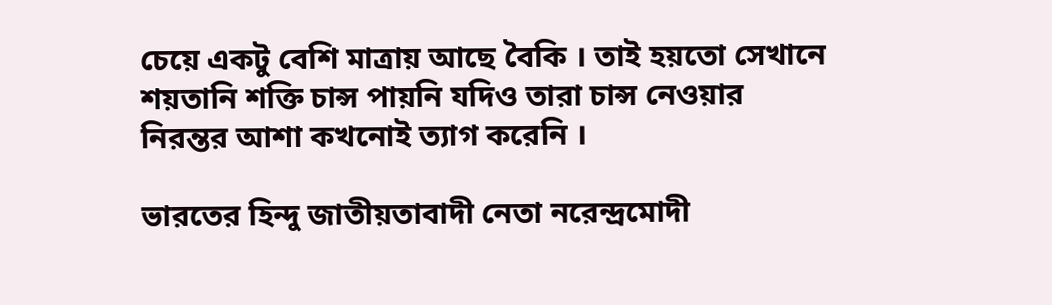চেয়ে একটু বেশি মাত্রায় আছে বৈকি । তাই হয়তো সেখানে শয়তানি শক্তি চান্স পায়নি যদিও তারা চান্স নেওয়ার নিরন্তর আশা কখনোই ত্যাগ করেনি ।

ভারতের হিন্দু জাতীয়তাবাদী নেতা নরেন্দ্রমোদী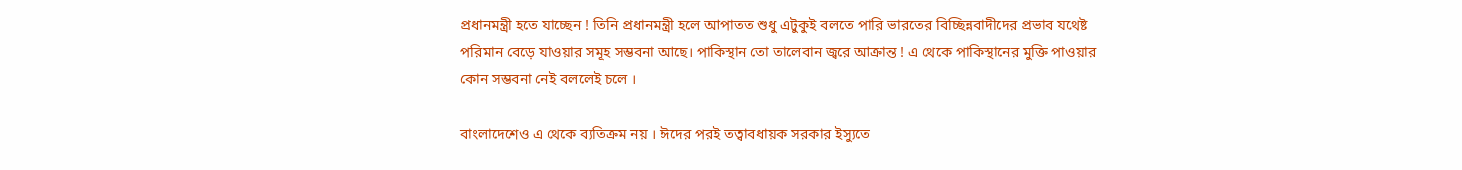প্রধানমন্ত্রী হতে যাচ্ছেন ! তিনি প্রধানমন্ত্রী হলে আপাতত শুধু এটুকুই বলতে পারি ভারতের বিচ্ছিন্নবাদীদের প্রভাব যথেষ্ট পরিমান বেড়ে যাওয়ার সমূহ সম্ভবনা আছে। পাকিস্থান তো তালেবান জ্বরে আক্রান্ত ! এ থেকে পাকিস্থানের মুক্তি পাওয়ার কোন সম্ভবনা নেই বললেই চলে ।

বাংলাদেশেও এ থেকে ব্যতিক্রম নয় । ঈদের পরই তত্বাবধায়ক সরকার ইস্যুতে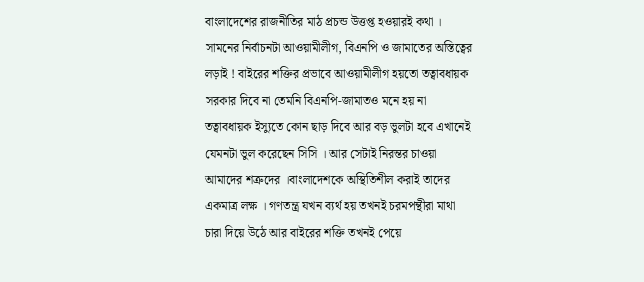বাংলাদেশের রাজনীতির মাঠ প্রচন্ড উত্তপ্ত হওয়ারই কথা । সামনের নির্বাচনটা আওয়ামীলীগ, বিএনপি ও জামাতের অস্তিত্বের লড়াই ! বাইরের শক্তির প্রভাবে আওয়ামীলীগ হয়তো তত্বাবধায়ক সরকার দিবে না তেমনি বিএনপি-জামাতও মনে হয় না তত্বাবধায়ক ইস্যুতে কোন ছাড় দিবে আর বড় ভুলটা হবে এখানেই যেমনটা ভুল করেছেন সিসি । আর সেটাই নিরন্তর চাওয়া আমাদের শত্রুদের ।বাংলাদেশকে অস্থিতিশীল করাই তাদের একমাত্র লক্ষ । গণতন্ত্র যখন ব্যর্থ হয় তখনই চরমপন্থীরা মাথা চারা দিয়ে উঠে আর বাইরের শক্তি তখনই পেয়ে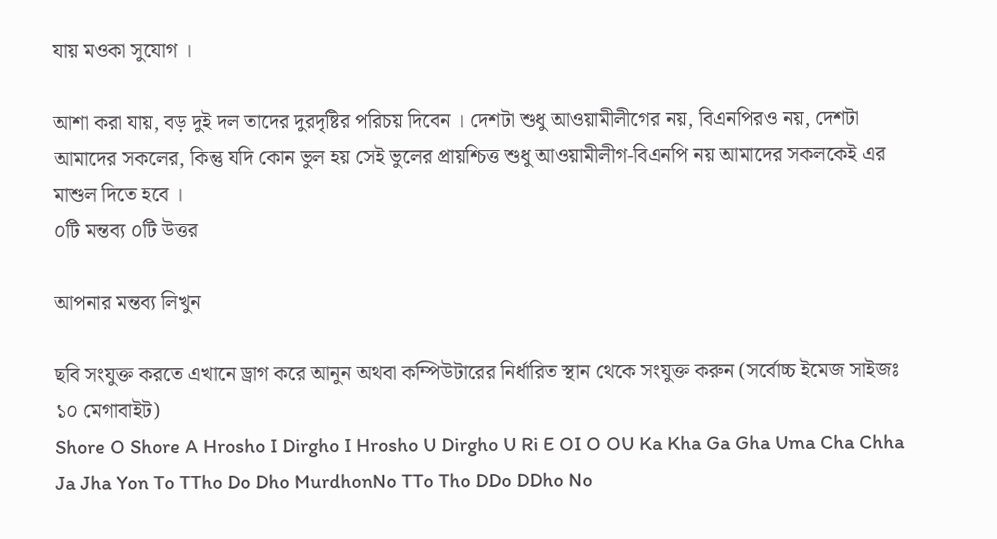যায় মওকা সুযোগ ।

আশা করা যায়, বড় দুই দল তাদের দুরদৃষ্টির পরিচয় দিবেন । দেশটা শুধু আওয়ামীলীগের নয়, বিএনপিরও নয়, দেশটা আমাদের সকলের, কিন্তু যদি কোন ভুল হয় সেই ভুলের প্রায়শ্চিত্ত শুধু আওয়ামীলীগ-বিএনপি নয় আমাদের সকলকেই এর মাশুল দিতে হবে ।
০টি মন্তব্য ০টি উত্তর

আপনার মন্তব্য লিখুন

ছবি সংযুক্ত করতে এখানে ড্রাগ করে আনুন অথবা কম্পিউটারের নির্ধারিত স্থান থেকে সংযুক্ত করুন (সর্বোচ্চ ইমেজ সাইজঃ ১০ মেগাবাইট)
Shore O Shore A Hrosho I Dirgho I Hrosho U Dirgho U Ri E OI O OU Ka Kha Ga Gha Uma Cha Chha Ja Jha Yon To TTho Do Dho MurdhonNo TTo Tho DDo DDho No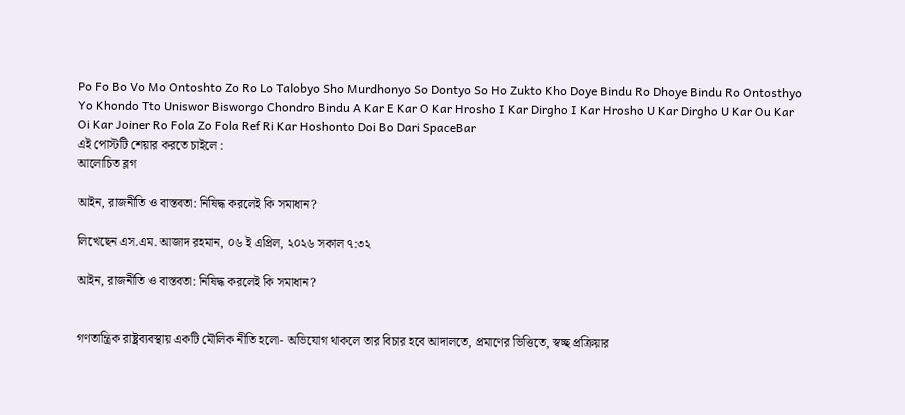Po Fo Bo Vo Mo Ontoshto Zo Ro Lo Talobyo Sho Murdhonyo So Dontyo So Ho Zukto Kho Doye Bindu Ro Dhoye Bindu Ro Ontosthyo Yo Khondo Tto Uniswor Bisworgo Chondro Bindu A Kar E Kar O Kar Hrosho I Kar Dirgho I Kar Hrosho U Kar Dirgho U Kar Ou Kar Oi Kar Joiner Ro Fola Zo Fola Ref Ri Kar Hoshonto Doi Bo Dari SpaceBar
এই পোস্টটি শেয়ার করতে চাইলে :
আলোচিত ব্লগ

আইন, রাজনীতি ও বাস্তবতা: নিষিদ্ধ করলেই কি সমাধান?

লিখেছেন এস.এম. আজাদ রহমান, ০৬ ই এপ্রিল, ২০২৬ সকাল ৭:৩২

আইন, রাজনীতি ও বাস্তবতা: নিষিদ্ধ করলেই কি সমাধান?


গণতান্ত্রিক রাষ্ট্রব্যবস্থায় একটি মৌলিক নীতি হলো- অভিযোগ থাকলে তার বিচার হবে আদালতে, প্রমাণের ভিত্তিতে, স্বচ্ছ প্রক্রিয়ার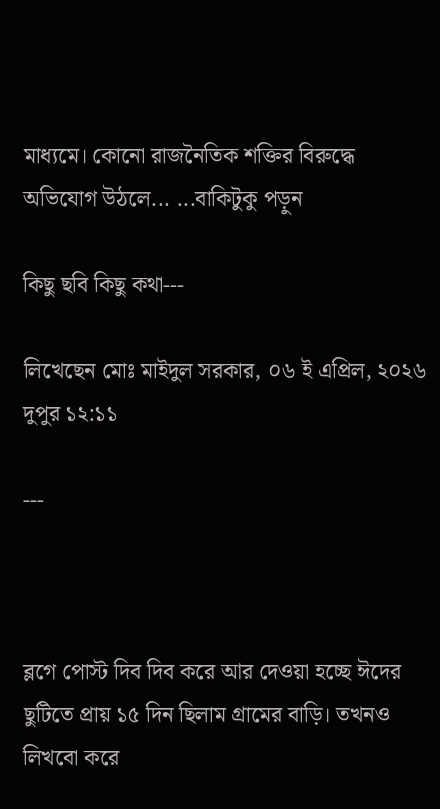মাধ্যমে। কোনো রাজনৈতিক শক্তির বিরুদ্ধে অভিযোগ উঠলে... ...বাকিটুকু পড়ুন

কিছু ছবি ‍কিছু কথা---

লিখেছেন মোঃ মাইদুল সরকার, ০৬ ই এপ্রিল, ২০২৬ দুপুর ১২:১১

---



ব্লগে পোস্ট দিব দিব করে আর দেওয়া হচ্ছে ঈদের ছুটিতে প্রায় ১৫ দিন ছিলাম গ্রামের বাড়ি। তখনও লিখবো করে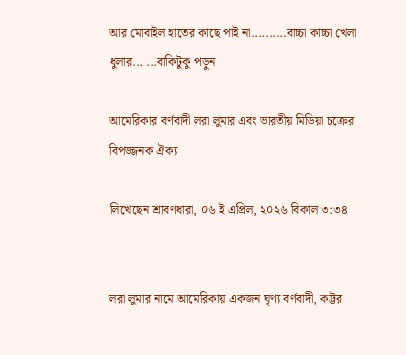আর মোবাইল হাতের কাছে পাই না..........বাচ্চা কাচ্চা খেলা ধুলার... ...বাকিটুকু পড়ুন

আমেরিকার বর্ণবাদী লরা লুমার এবং ভারতীয় মিডিয়া চক্রের বিপজ্জনক ঐক্য

লিখেছেন শ্রাবণধারা, ০৬ ই এপ্রিল, ২০২৬ বিকাল ৩:৩৪


লরা লুমার নামে আমেরিকায় একজন ঘৃণ্য বর্ণবাদী, কট্টর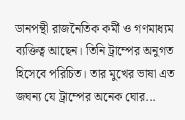ডানপন্থী রাজনৈতিক কর্মী ও গণমাধ্যম ব্যক্তিত্ব আছেন। তিনি ট্রাম্পের অনুগত হিসেবে পরিচিত। তার মুখের ভাষা এত জঘন্য যে ট্রাম্পের অনেক ঘোর...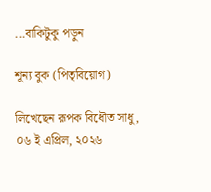...বাকিটুকু পড়ুন

শূন্য বুক (পিতৃবিয়োগ)

লিখেছেন রূপক বিধৌত সাধু, ০৬ ই এপ্রিল, ২০২৬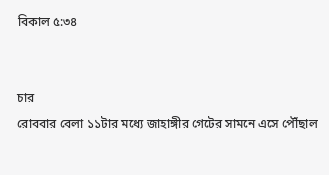বিকাল ৫:৩৪


চার
রোববার বেলা ১১টার মধ্যে জাহাঙ্গীর গেটের সামনে এসে পৌঁছাল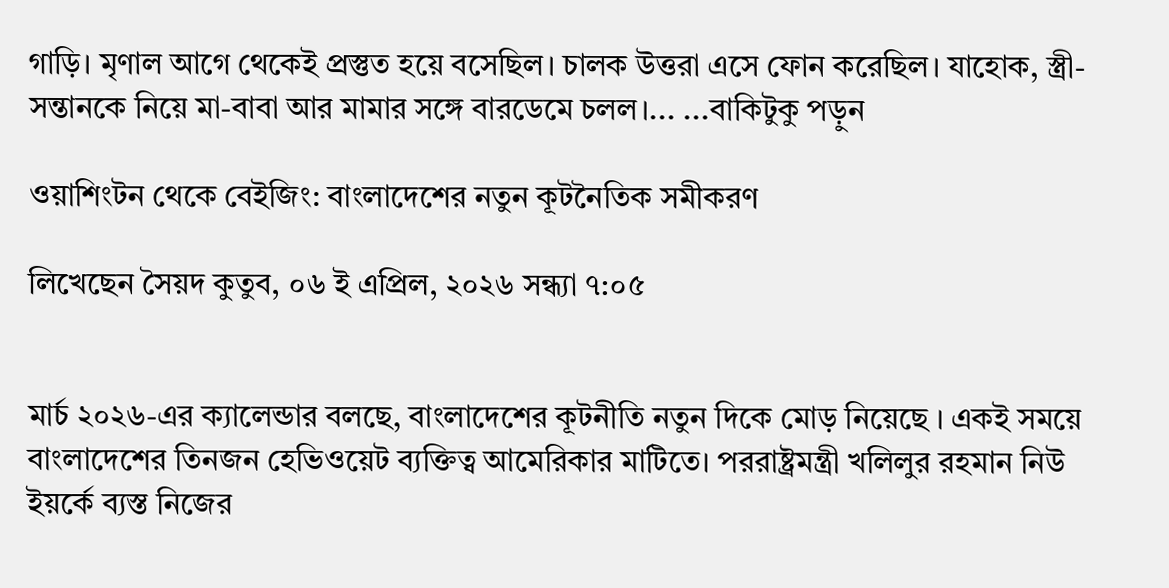গাড়ি। মৃণাল আগে থেকেই প্রস্তুত হয়ে বসেছিল। চালক উত্তরা এসে ফোন করেছিল। যাহোক, স্ত্রী-সন্তানকে নিয়ে মা-বাবা আর মামার সঙ্গে বারডেমে চলল।... ...বাকিটুকু পড়ুন

ওয়াশিংটন থেকে বেইজিং: বাংলাদেশের নতুন কূটনৈতিক সমীকরণ

লিখেছেন সৈয়দ কুতুব, ০৬ ই এপ্রিল, ২০২৬ সন্ধ্যা ৭:০৫


মার্চ ২০২৬-এর ক্যালেন্ডার বলছে, বাংলাদেশের কূটনীতি নতুন দিকে মোড় নিয়েছে । একই সময়ে বাংলাদেশের তিনজন হেভিওয়েট ব্যক্তিত্ব আমেরিকার মাটিতে। পররাষ্ট্রমন্ত্রী খলিলুর রহমান নিউ ইয়র্কে ব্যস্ত নিজের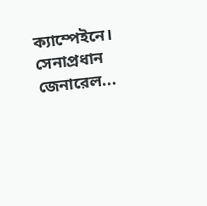ক্যাম্পেইনে। সেনাপ্রধান জেনারেল...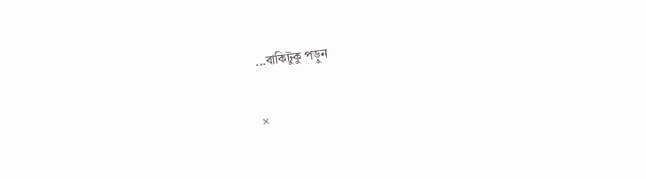...বাকিটুকু পড়ুন

×